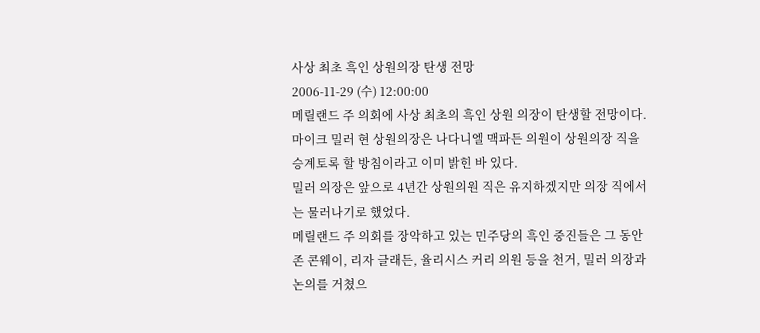사상 최초 흑인 상원의장 탄생 전망
2006-11-29 (수) 12:00:00
메릴랜드 주 의회에 사상 최초의 흑인 상원 의장이 탄생할 전망이다.
마이크 밀러 현 상원의장은 나다니엘 맥파든 의원이 상원의장 직을 승계토록 할 방침이라고 이미 밝힌 바 있다.
밀러 의장은 앞으로 4년간 상원의원 직은 유지하겠지만 의장 직에서는 물러나기로 했었다.
메릴랜드 주 의회를 장악하고 있는 민주당의 흑인 중진들은 그 동안 존 콘웨이, 리자 글래든, 율리시스 커리 의원 등을 천거, 밀러 의장과 논의를 거쳤으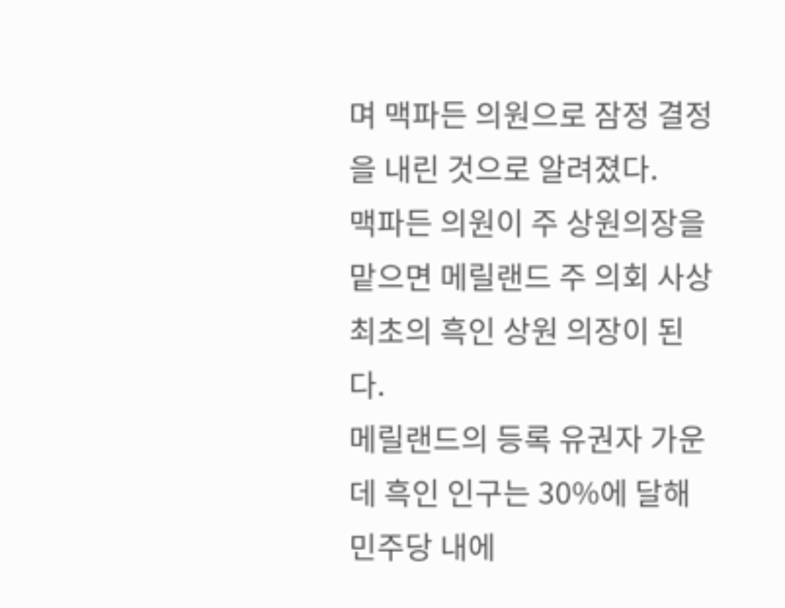며 맥파든 의원으로 잠정 결정을 내린 것으로 알려졌다.
맥파든 의원이 주 상원의장을 맡으면 메릴랜드 주 의회 사상 최초의 흑인 상원 의장이 된다.
메릴랜드의 등록 유권자 가운데 흑인 인구는 30%에 달해 민주당 내에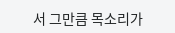서 그만큼 목소리가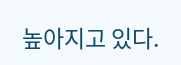높아지고 있다.